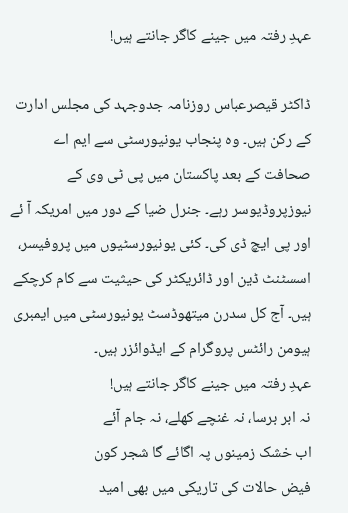عہدِ رفتہ میں جینے کاگر جانتے ہیں!

ڈاکٹر قیصرعباس روزنامہ جدوجہد کی مجلس ادارت کے رکن ہیں۔ وہ پنجاب یونیورسٹی سے ایم اے صحافت کے بعد پاکستان میں پی ٹی وی کے نیوزپروڈیوسر رہے۔ جنرل ضیا کے دور میں امریکہ آ ئے اور پی ایچ ڈی کی۔ کئی یونیورسٹیوں میں پروفیسر، اسسٹنٹ ڈین اور ڈائریکٹر کی حیثیت سے کام کرچکے ہیں۔ آج کل سدرن میتھوڈسٹ یونیورسٹی میں ایمبری ہیومن رائٹس پروگرام کے ایڈوائزر ہیں۔
عہدِ رفتہ میں جینے کاگر جانتے ہیں!
نہ ابر برسا، نہ غنچے کھلے، نہ جام آئے
اب خشک زمینوں پہ اگائے گا شجر کون
فیض حالات کی تاریکی میں بھی امید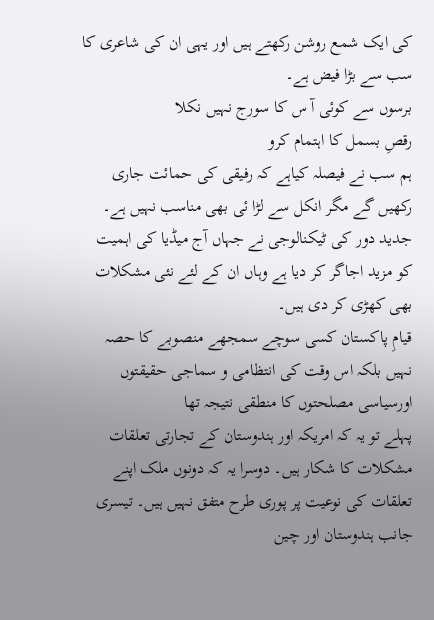کی ایک شمع روشن رکھتے ہیں اور یہی ان کی شاعری کا سب سے بڑا فیض ہے۔
برسوں سے کوئی آ س کا سورج نہیں نکلا
رقصِ بسمل کا اہتمام کرو
ہم سب نے فیصلہ کیاہے کہ رفیقی کی حمائت جاری رکھیں گے مگر انکل سے لڑا ئی بھی مناسب نہیں ہے۔
جدید دور کی ٹیکنالوجی نے جہاں آج میڈیا کی اہمیت کو مزید اجاگر کر دیا ہے وہاں ان کے لئے نئی مشکلات بھی کھڑی کر دی ہیں۔
قیامِ پاکستان کسی سوچے سمجھے منصوبے کا حصہ نہیں بلکہ اس وقت کی انتظامی و سماجی حقیقتوں اورسیاسی مصلحتوں کا منطقی نتیجہ تھا
پہلے تو یہ کہ امریکہ اور ہندوستان کے تجارتی تعلقات مشکلات کا شکار ہیں۔ دوسرا یہ کہ دونوں ملک اپنے تعلقات کی نوعیت پر پوری طرح متفق نہیں ہیں۔ تیسری جانب ہندوستان اور چین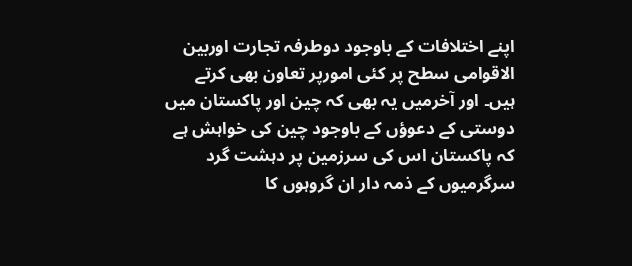اپنے اختلافات کے باوجود دوطرفہ تجارت اوربین الاقوامی سطح پر کئی امورپر تعاون بھی کرتے ہیں۔ اور آخرمیں یہ بھی کہ چین اور پاکستان میں دوستی کے دعوؤں کے باوجود چین کی خواہش ہے کہ پاکستان اس کی سرزمین پر دہشت گرد سرگرمیوں کے ذمہ دار ان گروہوں کا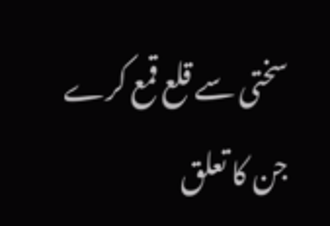سختی سے قلع قمع کرے جن کا تعلق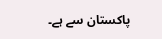پاکستان سے ہے۔